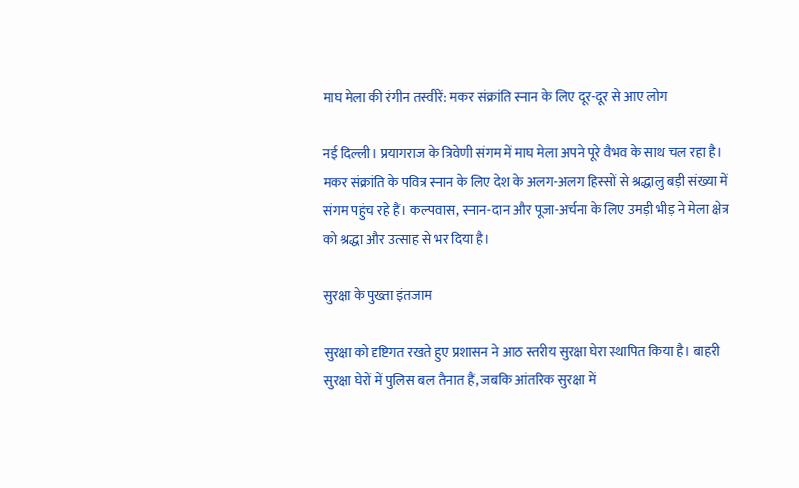माघ मेला की रंगीन तस्वीरें: मकर संक्रांति स्नान के लिए दूर-दूर से आए लोग

नई दिल्ली। प्रयागराज के त्रिवेणी संगम में माघ मेला अपने पूरे वैभव के साथ चल रहा है। मकर संक्रांति के पवित्र स्नान के लिए देश के अलग-अलग हिस्सों से श्रद्धालु बड़ी संख्या में संगम पहुंच रहे हैं। कल्पवास, स्नान-दान और पूजा-अर्चना के लिए उमड़ी भीड़ ने मेला क्षेत्र को श्रद्धा और उत्साह से भर दिया है।

सुरक्षा के पुख्ता इंतजाम

सुरक्षा को दृष्टिगत रखते हुए प्रशासन ने आठ स्तरीय सुरक्षा घेरा स्थापित किया है। बाहरी सुरक्षा घेरों में पुलिस बल तैनात हैं, जबकि आंतरिक सुरक्षा में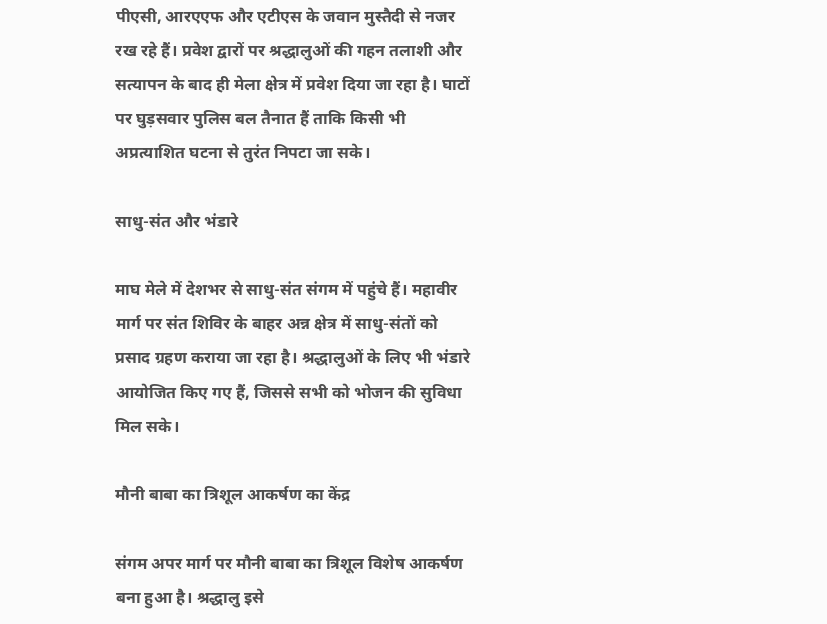पीएसी, आरएएफ और एटीएस के जवान मुस्तैदी से नजर रख रहे हैं। प्रवेश द्वारों पर श्रद्धालुओं की गहन तलाशी और सत्यापन के बाद ही मेला क्षेत्र में प्रवेश दिया जा रहा है। घाटों पर घुड़सवार पुलिस बल तैनात हैं ताकि किसी भी अप्रत्याशित घटना से तुरंत निपटा जा सके।

साधु-संत और भंडारे

माघ मेले में देशभर से साधु-संत संगम में पहुंचे हैं। महावीर मार्ग पर संत शिविर के बाहर अन्न क्षेत्र में साधु-संतों को प्रसाद ग्रहण कराया जा रहा है। श्रद्धालुओं के लिए भी भंडारे आयोजित किए गए हैं, जिससे सभी को भोजन की सुविधा मिल सके।

मौनी बाबा का त्रिशूल आकर्षण का केंद्र

संगम अपर मार्ग पर मौनी बाबा का त्रिशूल विशेष आकर्षण बना हुआ है। श्रद्धालु इसे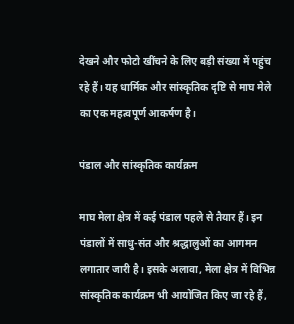देखने और फोटो खींचने के लिए बड़ी संख्या में पहुंच रहे हैं। यह धार्मिक और सांस्कृतिक दृष्टि से माघ मेले का एक महत्वपूर्ण आकर्षण है।

पंडाल और सांस्कृतिक कार्यक्रम

माघ मेला क्षेत्र में कई पंडाल पहले से तैयार हैं। इन पंडालों में साधु-संत और श्रद्धालुओं का आगमन लगातार जारी है। इसके अलावा, मेला क्षेत्र में विभिन्न सांस्कृतिक कार्यक्रम भी आयोजित किए जा रहे हैं,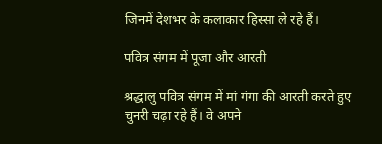जिनमें देशभर के कलाकार हिस्सा ले रहे हैं।

पवित्र संगम में पूजा और आरती

श्रद्धालु पवित्र संगम में मां गंगा की आरती करते हुए चुनरी चढ़ा रहे हैं। वे अपने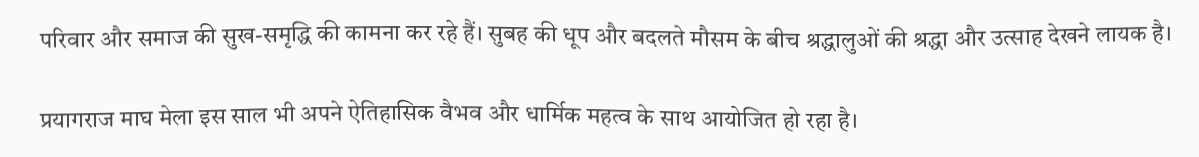परिवार और समाज की सुख-समृद्धि की कामना कर रहे हैं। सुबह की धूप और बदलते मौसम के बीच श्रद्धालुओं की श्रद्धा और उत्साह देखने लायक है।

प्रयागराज माघ मेला इस साल भी अपने ऐतिहासिक वैभव और धार्मिक महत्व के साथ आयोजित हो रहा है।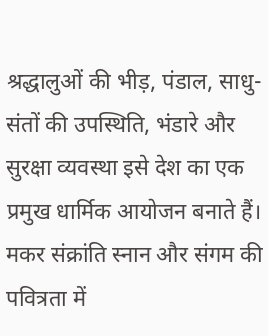श्रद्धालुओं की भीड़, पंडाल, साधु-संतों की उपस्थिति, भंडारे और सुरक्षा व्यवस्था इसे देश का एक प्रमुख धार्मिक आयोजन बनाते हैं। मकर संक्रांति स्नान और संगम की पवित्रता में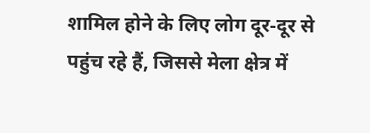शामिल होने के लिए लोग दूर-दूर से पहुंच रहे हैं, जिससे मेला क्षेत्र में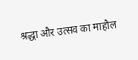श्रद्धा और उत्सव का माहौल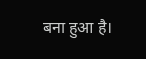बना हुआ है।